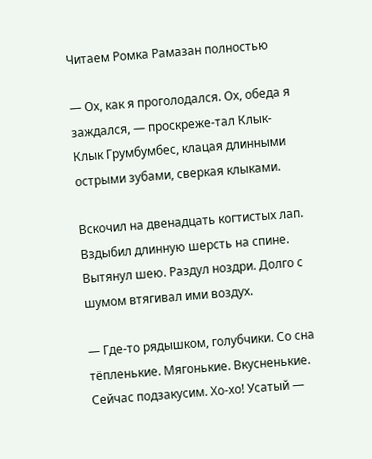Читаем Ромка Рамазан полностью

— Ох, как я проголодался. Ох, обеда я заждался, — проскреже-тал Клык-Клык Грумбумбес, клацая длинными острыми зубами, сверкая клыками.

Вскочил на двенадцать когтистых лап. Вздыбил длинную шерсть на спине. Вытянул шею. Раздул ноздри. Долго с шумом втягивал ими воздух.

— Где-то рядышком, голубчики. Со сна тёпленькие. Мягонькие. Вкусненькие. Сейчас подзакусим. Хо-хо! Усатый —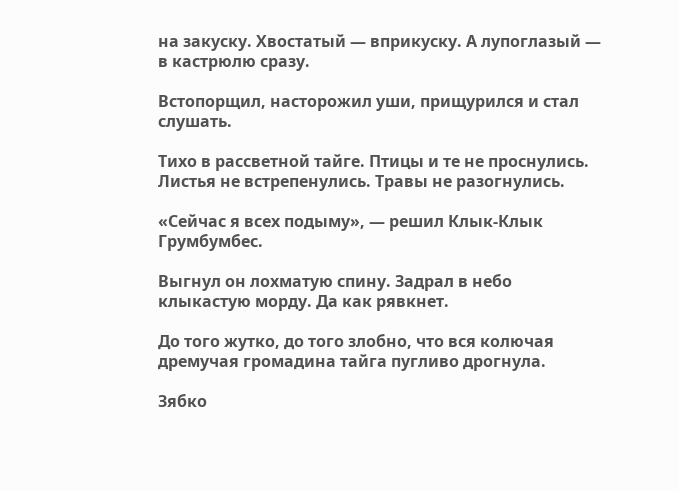на закуску. Хвостатый — вприкуску. А лупоглазый — в кастрюлю сразу.

Встопорщил, насторожил уши, прищурился и стал слушать.

Тихо в рассветной тайге. Птицы и те не проснулись. Листья не встрепенулись. Травы не разогнулись.

«Сейчас я всех подыму», — решил Клык-Клык Грумбумбес.

Выгнул он лохматую спину. Задрал в небо клыкастую морду. Да как рявкнет.

До того жутко, до того злобно, что вся колючая дремучая громадина тайга пугливо дрогнула.

Зябко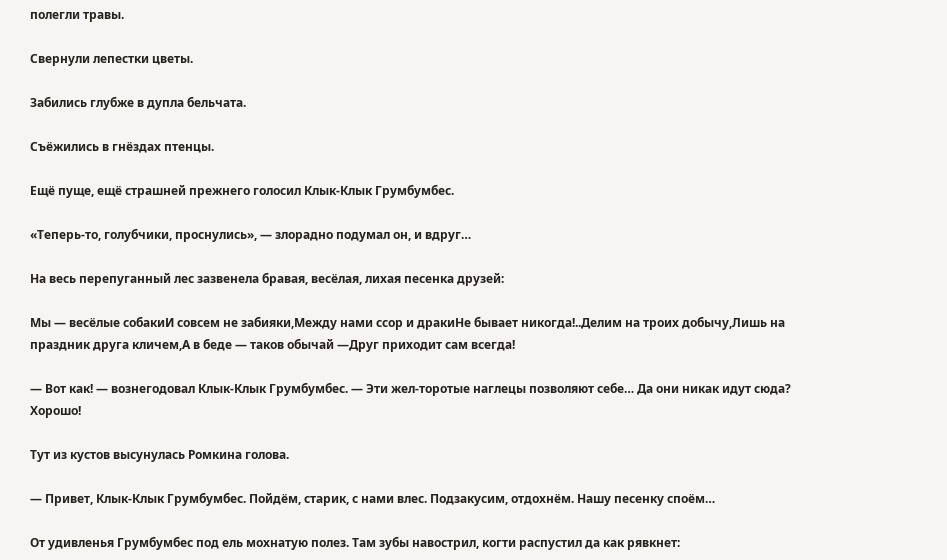полегли травы.

Свернули лепестки цветы.

Забились глубже в дупла бельчата.

Съёжились в гнёздах птенцы.

Ещё пуще, ещё страшней прежнего голосил Клык-Клык Грумбумбес.

«Теперь-то, голубчики, проснулись», — злорадно подумал он, и вдруг…

На весь перепуганный лес зазвенела бравая, весёлая, лихая песенка друзей:

Мы — весёлые собакиИ совсем не забияки,Между нами ссор и дракиНе бывает никогда!..Делим на троих добычу,Лишь на праздник друга кличем,А в беде — таков обычай —Друг приходит сам всегда!

— Вот как! — вознегодовал Клык-Клык Грумбумбес. — Эти жел-торотые наглецы позволяют себе… Да они никак идут сюда? Хорошо!

Тут из кустов высунулась Ромкина голова.

— Привет, Клык-Клык Грумбумбес. Пойдём, старик, с нами влес. Подзакусим, отдохнём. Нашу песенку споём…

От удивленья Грумбумбес под ель мохнатую полез. Там зубы навострил, когти распустил да как рявкнет: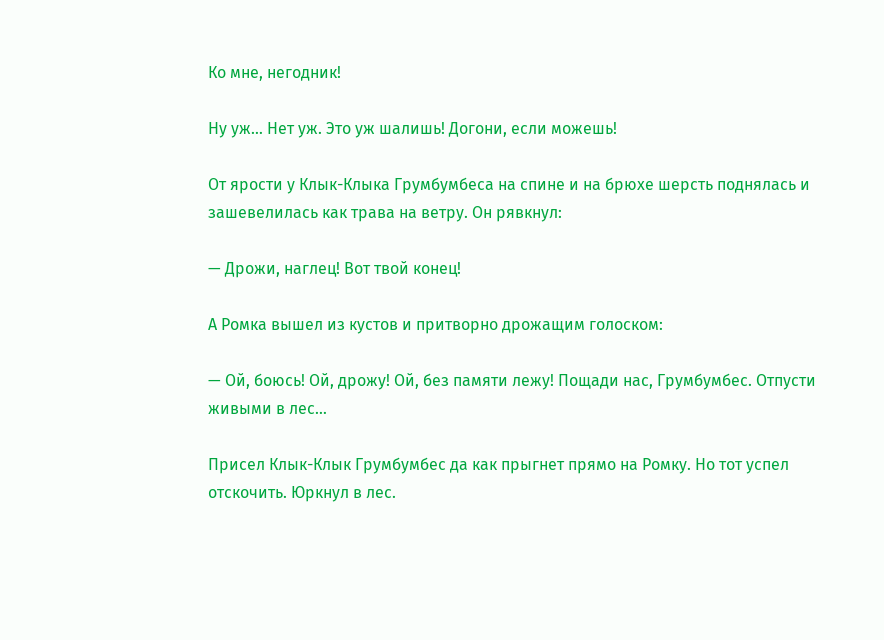Ко мне, негодник!

Ну уж… Нет уж. Это уж шалишь! Догони, если можешь!

От ярости у Клык-Клыка Грумбумбеса на спине и на брюхе шерсть поднялась и зашевелилась как трава на ветру. Он рявкнул:

— Дрожи, наглец! Вот твой конец!

А Ромка вышел из кустов и притворно дрожащим голоском:

— Ой, боюсь! Ой, дрожу! Ой, без памяти лежу! Пощади нас, Грумбумбес. Отпусти живыми в лес…

Присел Клык-Клык Грумбумбес да как прыгнет прямо на Ромку. Но тот успел отскочить. Юркнул в лес.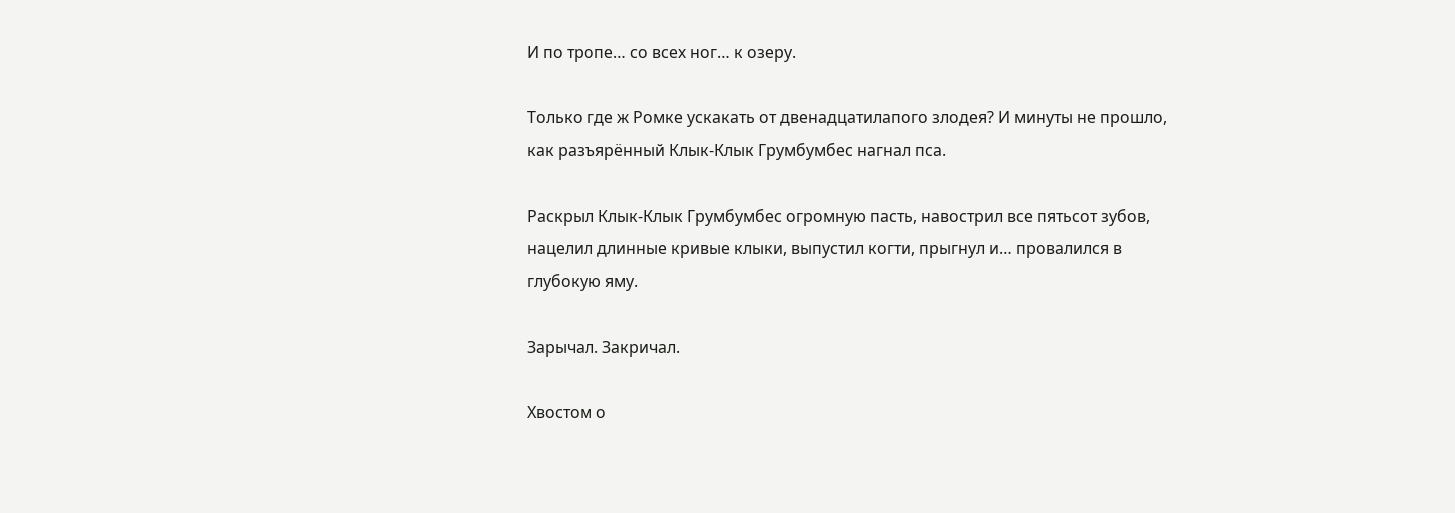И по тропе… со всех ног… к озеру.

Только где ж Ромке ускакать от двенадцатилапого злодея? И минуты не прошло, как разъярённый Клык-Клык Грумбумбес нагнал пса.

Раскрыл Клык-Клык Грумбумбес огромную пасть, навострил все пятьсот зубов, нацелил длинные кривые клыки, выпустил когти, прыгнул и… провалился в глубокую яму.

Зарычал. Закричал.

Хвостом о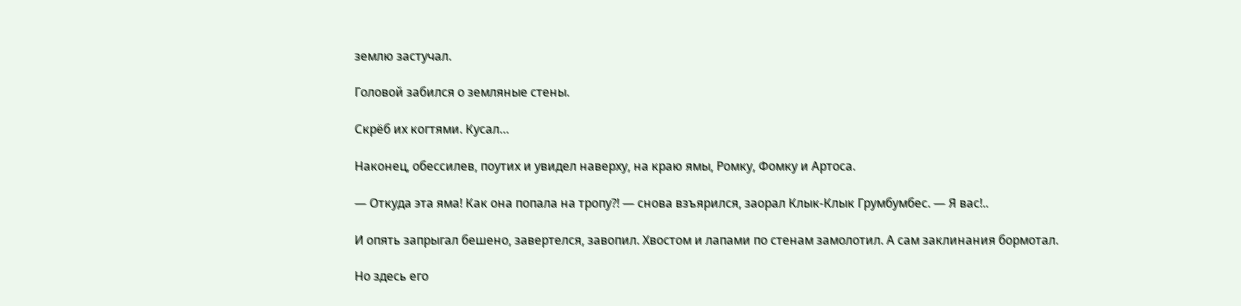землю застучал.

Головой забился о земляные стены.

Скрёб их когтями. Кусал…

Наконец, обессилев, поутих и увидел наверху, на краю ямы, Ромку, Фомку и Артоса.

— Откуда эта яма! Как она попала на тропу?! — снова взъярился, заорал Клык-Клык Грумбумбес. — Я вас!..

И опять запрыгал бешено, завертелся, завопил. Хвостом и лапами по стенам замолотил. А сам заклинания бормотал.

Но здесь его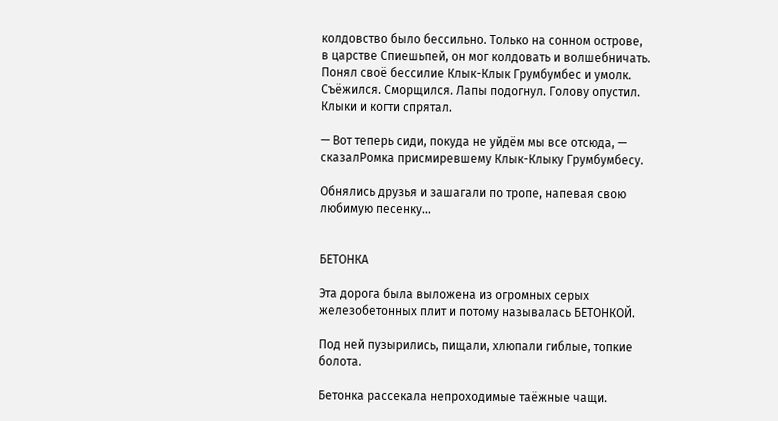колдовство было бессильно. Только на сонном острове, в царстве Спиешьпей, он мог колдовать и волшебничать. Понял своё бессилие Клык-Клык Грумбумбес и умолк. Съёжился. Сморщился. Лапы подогнул. Голову опустил. Клыки и когти спрятал.

— Вот теперь сиди, покуда не уйдём мы все отсюда, — сказалРомка присмиревшему Клык-Клыку Грумбумбесу.

Обнялись друзья и зашагали по тропе, напевая свою любимую песенку…


БЕТОНКА

Эта дорога была выложена из огромных серых железобетонных плит и потому называлась БЕТОНКОЙ.

Под ней пузырились, пищали, хлюпали гиблые, топкие болота.

Бетонка рассекала непроходимые таёжные чащи.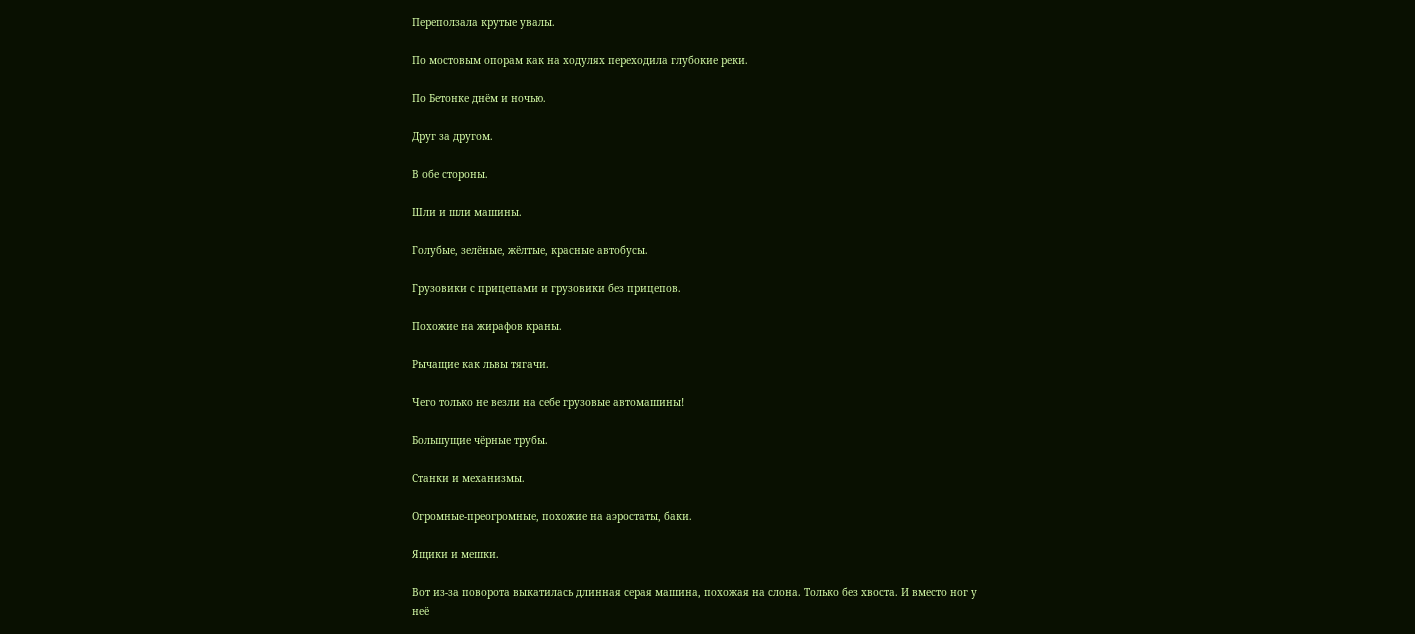Переползала крутые увалы.

По мостовым опорам как на ходулях переходила глубокие реки.

По Бетонке днём и ночью.

Друг за другом.

В обе стороны.

Шли и шли машины.

Голубые, зелёные, жёлтые, красные автобусы.

Грузовики с прицепами и грузовики без прицепов.

Похожие на жирафов краны.

Рычащие как львы тягачи.

Чего только не везли на себе грузовые автомашины!

Большущие чёрные трубы.

Станки и механизмы.

Огромные-преогромные, похожие на аэростаты, баки.

Ящики и мешки.

Вот из-за поворота выкатилась длинная серая машина, похожая на слона. Только без хвоста. И вместо ног у неё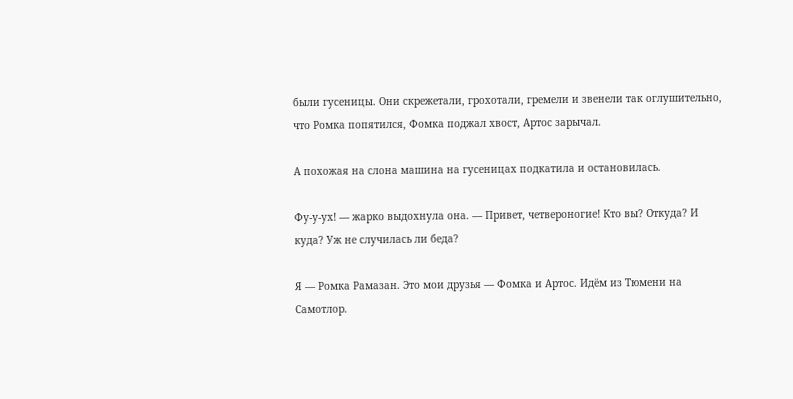были гусеницы. Они скрежетали, грохотали, гремели и звенели так оглушительно, что Ромка попятился, Фомка поджал хвост, Артос зарычал.

А похожая на слона машина на гусеницах подкатила и остановилась.

Фу-у-ух! — жарко выдохнула она. — Привет, четвероногие! Кто вы? Откуда? И куда? Уж не случилась ли беда?

Я — Ромка Рамазан. Это мои друзья — Фомка и Артос. Идём из Тюмени на Самотлор.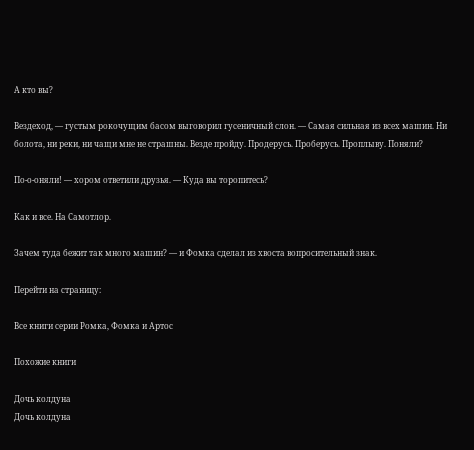А кто вы?

Вездеход, — густым рокочущим басом выговорил гусеничный слон. — Самая сильная из всех машин. Ни болота, ни реки, ни чащи мне не страшны. Везде пройду. Продерусь. Проберусь. Проплыву. Поняли?

По-о-оняли! — хором ответили друзья. — Куда вы торопитесь?

Как и все. На Самотлор.

Зачем туда бежит так много машин? — и Фомка сделал из хвоста вопросительный знак.

Перейти на страницу:

Все книги серии Ромка, Фомка и Артос

Похожие книги

Дочь колдуна
Дочь колдуна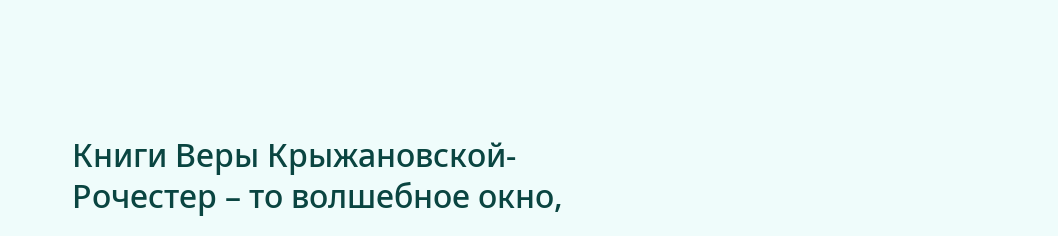Книги Веры Крыжановской-Рочестер – то волшебное окно,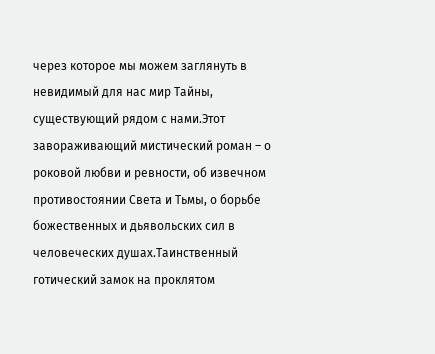через которое мы можем заглянуть в невидимый для нас мир Тайны, существующий рядом с нами.Этот завораживающий мистический роман – о роковой любви и ревности, об извечном противостоянии Света и Тьмы, о борьбе божественных и дьявольских сил в человеческих душах.Таинственный готический замок на проклятом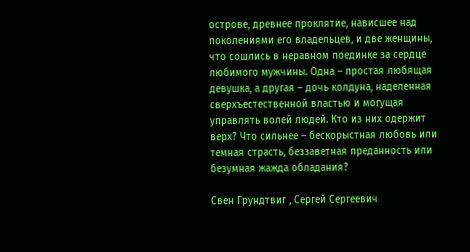острове, древнее проклятие, нависшее над поколениями его владельцев, и две женщины, что сошлись в неравном поединке за сердце любимого мужчины. Одна – простая любящая девушка, а другая – дочь колдуна, наделенная сверхъестественной властью и могущая управлять волей людей. Кто из них одержит верх? Что сильнее – бескорыстная любовь или темная страсть, беззаветная преданность или безумная жажда обладания?

Свен Грундтвиг , Сергей Сергеевич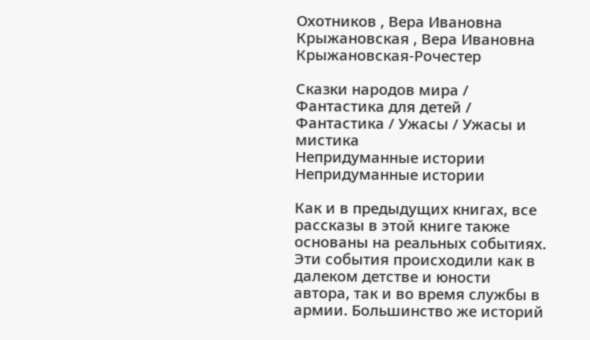Охотников , Вера Ивановна Крыжановская , Вера Ивановна Крыжановская-Рочестер

Сказки народов мира / Фантастика для детей / Фантастика / Ужасы / Ужасы и мистика
Непридуманные истории
Непридуманные истории

Как и в предыдущих книгах, все рассказы в этой книге также основаны на реальных событиях. Эти события происходили как в далеком детстве и юности автора, так и во время службы в армии. Большинство же историй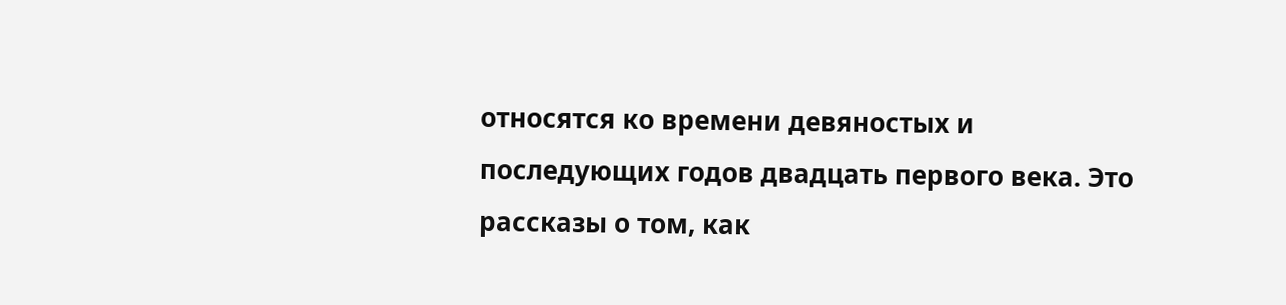относятся ко времени девяностых и последующих годов двадцать первого века. Это рассказы о том, как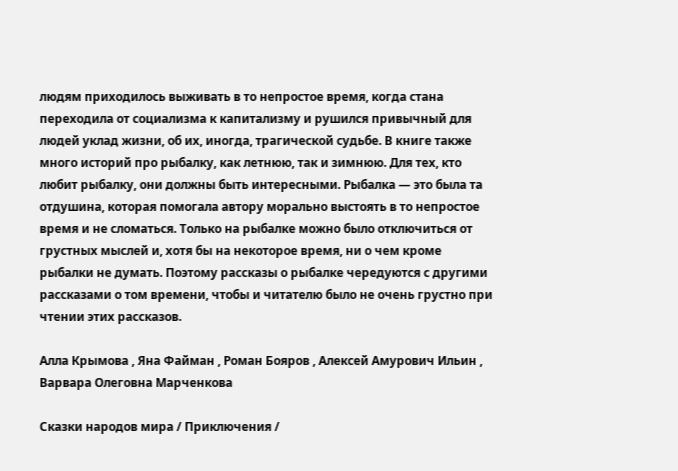людям приходилось выживать в то непростое время, когда стана переходила от социализма к капитализму и рушился привычный для людей уклад жизни, об их, иногда, трагической судьбе. В книге также много историй про рыбалку, как летнюю, так и зимнюю. Для тех, кто любит рыбалку, они должны быть интересными. Рыбалка — это была та отдушина, которая помогала автору морально выстоять в то непростое время и не сломаться. Только на рыбалке можно было отключиться от грустных мыслей и, хотя бы на некоторое время, ни о чем кроме рыбалки не думать. Поэтому рассказы о рыбалке чередуются с другими рассказами о том времени, чтобы и читателю было не очень грустно при чтении этих рассказов.

Алла Крымова , Яна Файман , Роман Бояров , Алексей Амурович Ильин , Варвара Олеговна Марченкова

Сказки народов мира / Приключения /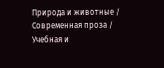Природа и животные / Современная проза / Учебная и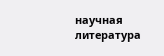научная литература